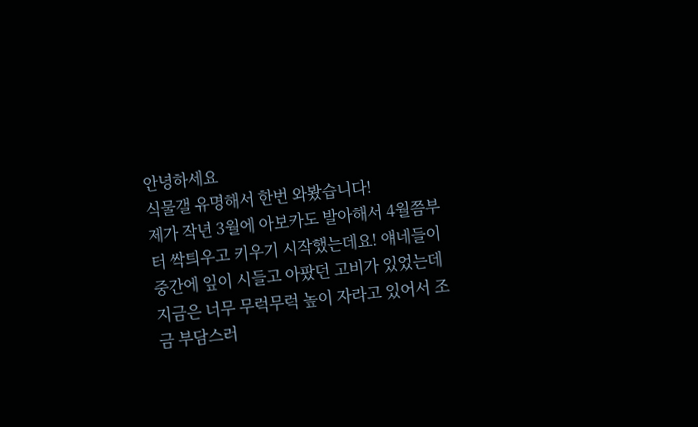안녕하세요
식물갤 유명해서 한번 와봤습니다!
제가 작년 3월에 아보카도 발아해서 4월쯤부터 싹틔우고 키우기 시작했는데요! 얘네들이 중간에 잎이 시들고 아팠던 고비가 있었는데 지금은 너무 무럭무럭 높이 자라고 있어서 조금 부담스러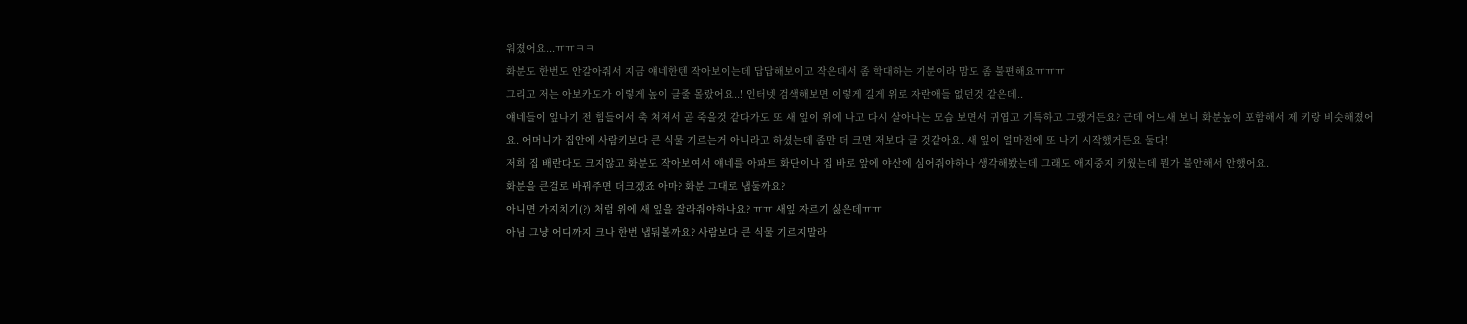워졌어요...ㅠㅠㅋㅋ
화분도 한번도 안갈아줘서 지금 얘네한텐 작아보이는데 답답해보이고 작은데서 좀 학대하는 기분이라 맘도 좀 불편해요ㅠㅠㅠ
그리고 저는 아보카도가 이렇게 높이 클줄 몰랐어요..! 인터넷 검색해보면 이렇게 길게 위로 자란애들 없던것 같은데..
얘네들이 잎나기 전 힘들어서 축 쳐져서 곧 죽을것 같다가도 또 새 잎이 위에 나고 다시 살아나는 모습 보면서 귀엽고 기특하고 그랬거든요? 근데 어느새 보니 화분높이 포함해서 제 키랑 비슷해졌어요. 어머니가 집안에 사람키보다 큰 식물 기르는거 아니라고 하셨는데 좀만 더 크면 저보다 클 것같아요. 새 잎이 얼마전에 또 나기 시작했거든요 둘다!
저희 집 배란다도 크지않고 화분도 작아보여서 얘네를 아파트 화단이나 집 바로 앞에 야산에 심어줘야하나 생각해봤는데 그래도 애지중지 키웠는데 뭔가 불안해서 안했어요.
화분을 큰걸로 바꿔주면 더크겠죠 아마? 화분 그대로 냅둘까요?
아니면 가지치기(?) 처럼 위에 새 잎을 잘라줘야하나요? ㅠㅠ 새잎 자르기 싫은데ㅠㅠ
아님 그냥 어디까지 크나 한번 냅둬볼까요? 사람보다 큰 식물 기르지말라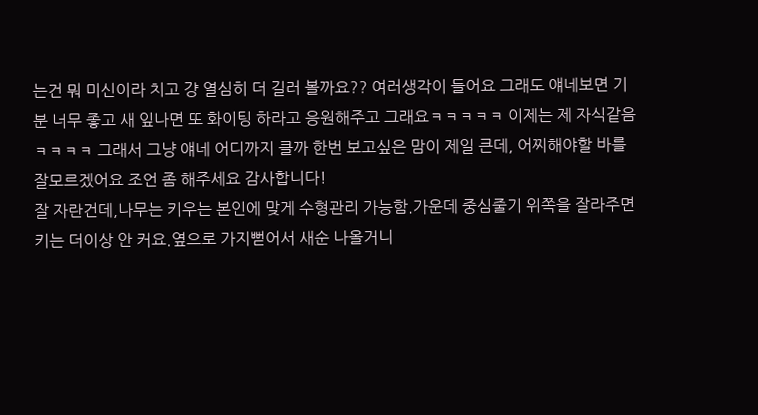는건 뭐 미신이라 치고 걍 열심히 더 길러 볼까요?? 여러생각이 들어요 그래도 얘네보면 기분 너무 좋고 새 잎나면 또 화이팅 하라고 응원해주고 그래요ㅋㅋㅋㅋㅋ 이제는 제 자식같음ㅋㅋㅋㅋ 그래서 그냥 얘네 어디까지 클까 한번 보고싶은 맘이 제일 큰데, 어찌해야할 바를 잘모르겠어요 조언 좀 해주세요 감사합니다!
잘 자란건데,나무는 키우는 본인에 맞게 수형관리 가능함.가운데 중심줄기 위쪽을 잘라주면 키는 더이상 안 커요.옆으로 가지뻗어서 새순 나올거니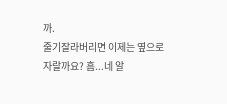까.
줄기잘라버리면 이제는 옆으로 자랄까요? 흠...네 알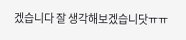겠습니다 잘 생각해보겠습니닷ㅠㅠ